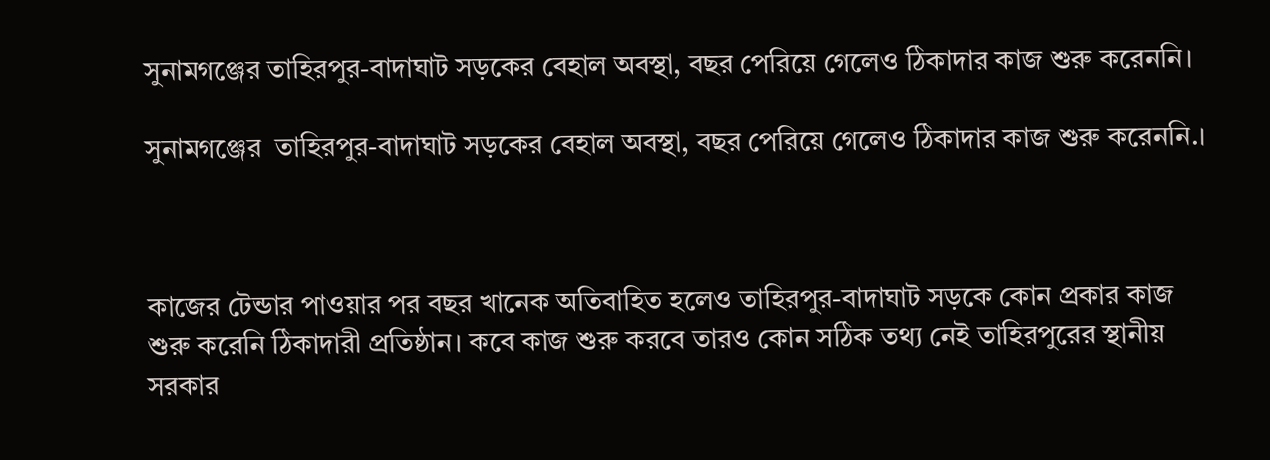সুনামগঞ্জের তাহিরপুর-বাদাঘাট সড়কের বেহাল অবস্থা, বছর পেরিয়ে গেলেও ঠিকাদার কাজ শুরু করেননি।

সুনামগঞ্জের  তাহিরপুর-বাদাঘাট সড়কের বেহাল অবস্থা, বছর পেরিয়ে গেলেও ঠিকাদার কাজ শুরু করেননি.।



কাজের টেন্ডার পাওয়ার পর বছর খানেক অতিবাহিত হলেও তাহিরপুর-বাদাঘাট সড়কে কোন প্রকার কাজ শুরু করেনি ঠিকাদারী প্রতিষ্ঠান। কবে কাজ শুরু করবে তারও কোন সঠিক তথ্য নেই তাহিরপুরের স্থানীয় সরকার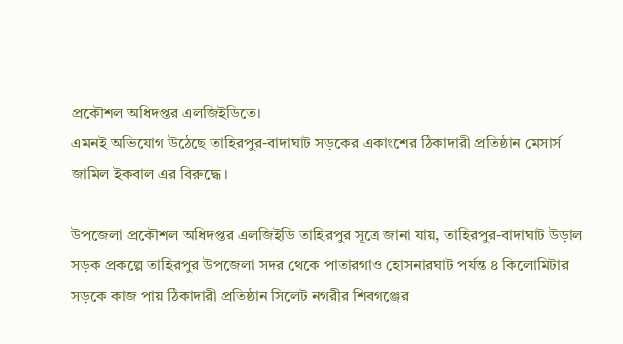প্রকৌশল অধিদপ্তর এলজিইডিতে।
এমনই অভিযোগ উঠেছে তাহিরপুর-বাদাঘাট সড়কের একাংশের ঠিকাদারী প্রতিষ্ঠান মেসার্স জামিল ইকবাল এর বিরুদ্ধে।

উপজেলা প্রকৌশল অধিদপ্তর এলজিইডি তাহিরপুর সূত্রে জানা যায়, তাহিরপুর-বাদাঘাট উড়াল সড়ক প্রকল্পে তাহিরপুর উপজেলা সদর থেকে পাতারগাও হোসনারঘাট পর্যন্ত ৪ কিলোমিটার সড়কে কাজ পায় ঠিকাদারী প্রতিষ্ঠান সিলেট নগরীর শিবগঞ্জের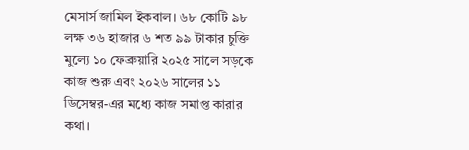মেসার্স জামিল ইকবাল। ৬৮ কোটি ৯৮ লক্ষ ৩৬ হাজার ৬ শত ৯৯ টাকার চুক্তি মুল্যে ১০ ফেব্রুয়ারি ২০২৫ সালে সড়কে কাজ শুরু এবং ২০২৬ সালের ১১ ডিসেম্বর-এর মধ্যে কাজ সমাপ্ত কারার কথা।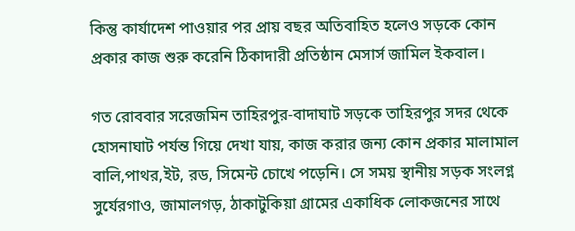কিন্তু কার্যাদেশ পাওয়ার পর প্রায় বছর অতিবাহিত হলেও সড়কে কোন প্রকার কাজ শুরু করেনি ঠিকাদারী প্রতিষ্ঠান মেসার্স জামিল ইকবাল।

গত রোববার সরেজমিন তাহিরপুর-বাদাঘাট সড়কে তাহিরপুর সদর থেকে হোসনাঘাট পর্যন্ত গিয়ে দেখা যায়, কাজ করার জন্য কোন প্রকার মালামাল বালি,পাথর,ইট, রড, সিমেন্ট চোখে পড়েনি। সে সময় স্থানীয় সড়ক সংলগ্ন সুর্যেরগাও, জামালগড়, ঠাকাটুকিয়া গ্রামের একাধিক লোকজনের সাথে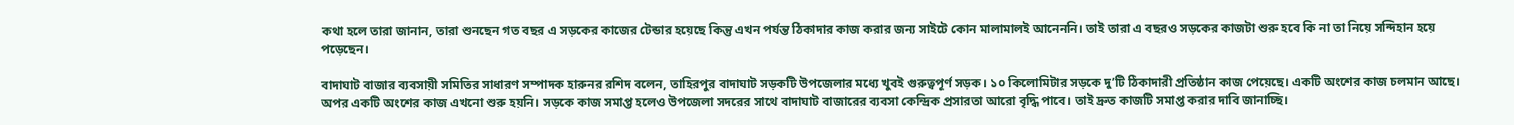কথা হলে তারা জানান, তারা শুনছেন গত বছর এ সড়কের কাজের টেন্ডার হয়েছে কিন্তু এখন পর্যন্ত ঠিকাদার কাজ করার জন্য সাইটে কোন মালামালই আনেননি। তাই তারা এ বছরও সড়কের কাজটা শুরু হবে কি না তা নিয়ে সন্দিহান হয়ে পড়েছেন।

বাদাঘাট বাজার ব্যবসায়ী সমিতির সাধারণ সম্পাদক হারুনর রশিদ বলেন, তাহিরপুর বাদাঘাট সড়কটি উপজেলার মধ্যে খুবই গুরুত্বপূর্ণ সড়ক। ১০ কিলোমিটার সড়কে দু’টি ঠিকাদারী প্রতিষ্ঠান কাজ পেয়েছে। একটি অংশের কাজ চলমান আছে। অপর একটি অংশের কাজ এখনো শুরু হয়নি। সড়কে কাজ সমাপ্ত হলেও উপজেলা সদরের সাথে বাদাঘাট বাজারের ব্যবসা কেন্দ্রিক প্রসারতা আরো বৃদ্ধি পাবে। তাই দ্রুত কাজটি সমাপ্ত করার দাবি জানাচ্ছি।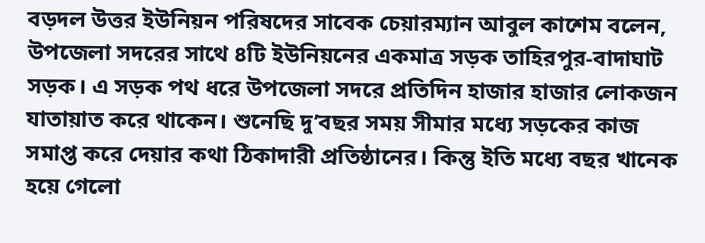বড়দল উত্তর ইউনিয়ন পরিষদের সাবেক চেয়ারম্যান আবুল কাশেম বলেন, উপজেলা সদরের সাথে ৪টি ইউনিয়নের একমাত্র সড়ক তাহিরপুর-বাদাঘাট সড়ক। এ সড়ক পথ ধরে উপজেলা সদরে প্রতিদিন হাজার হাজার লোকজন যাতায়াত করে থাকেন। শুনেছি দু’বছর সময় সীমার মধ্যে সড়কের কাজ সমাপ্ত করে দেয়ার কথা ঠিকাদারী প্রতিষ্ঠানের। কিন্তু ইতি মধ্যে বছর খানেক হয়ে গেলো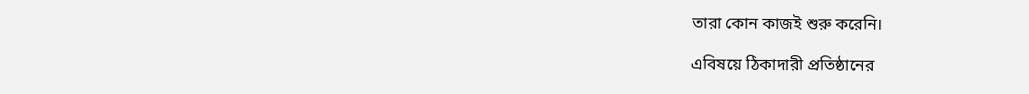তারা কোন কাজই শুরু করেনি।

এবিষয়ে ঠিকাদারী প্রতিষ্ঠানের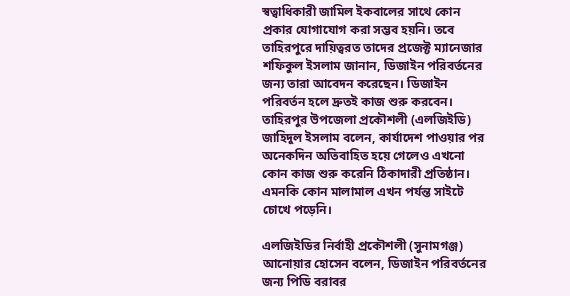স্বত্বাধিকারী জামিল ইকবালের সাথে কোন প্রকার যোগাযোগ করা সম্ভব হয়নি। তবে তাহিরপুরে দায়িত্বরত তাদের প্রজেক্ট ম্যানেজার শফিকুল ইসলাম জানান, ডিজাইন পরিবর্তনের জন্য তারা আবেদন করেছেন। ডিজাইন পরিবর্তন হলে দ্রুতই কাজ শুরু করবেন।
তাহিরপুর উপজেলা প্রকৌশলী (এলজিইডি) জাহিদুল ইসলাম বলেন, কার্যাদেশ পাওয়ার পর অনেকদিন অতিবাহিত হয়ে গেলেও এখনো কোন কাজ শুরু করেনি ঠিকাদারী প্রতিষ্ঠান। এমনকি কোন মালামাল এখন পর্যন্ত সাইটে চোখে পড়েনি।

এলজিইডির নির্বাহী প্রকৌশলী (সুনামগঞ্জ) আনোয়ার হোসেন বলেন, ডিজাইন পরিবর্তনের জন্য পিডি বরাবর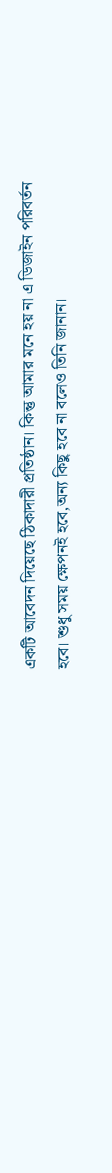একটি আবেদন দিয়েছে ঠিকাদারী প্রতিষ্ঠান। কিন্তু আমার মনে হয় না এ ডিজাইন পরিবর্তন হবে। শুধু সময় ক্ষেপনই হবে,অন্য কিছু হবে না বলেও তিনি জানান।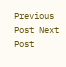Previous Post Next Post